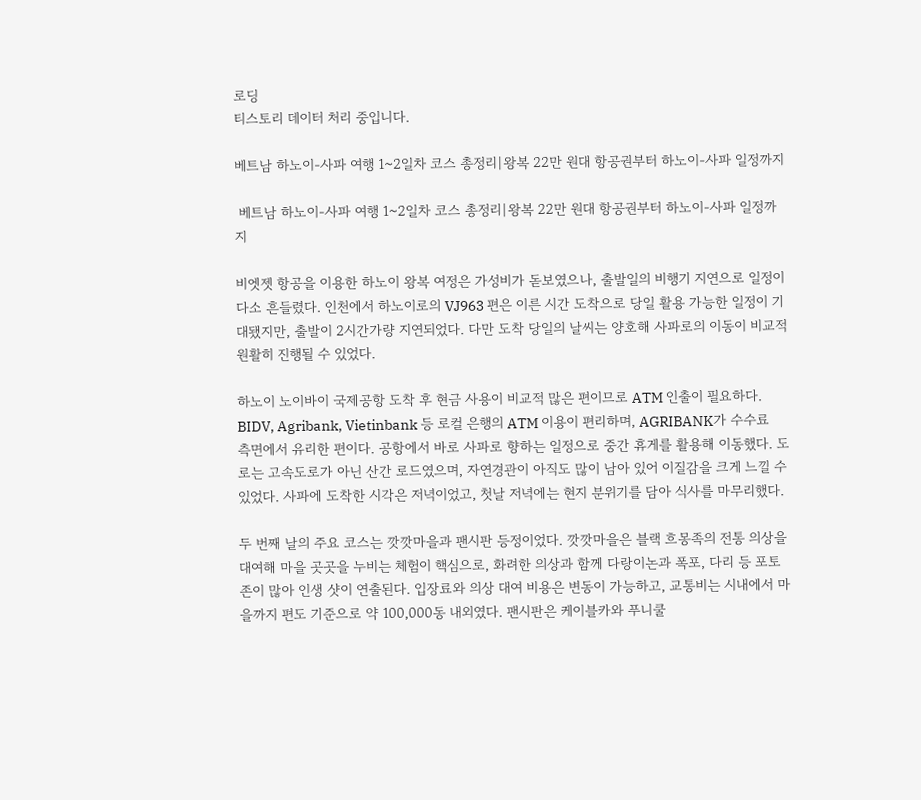로딩
티스토리 데이터 처리 중입니다.

베트남 하노이-사파 여행 1~2일차 코스 총정리|왕복 22만 원대 항공권부터 하노이-사파 일정까지

 베트남 하노이-사파 여행 1~2일차 코스 총정리|왕복 22만 원대 항공권부터 하노이-사파 일정까지

비엣젯 항공을 이용한 하노이 왕복 여정은 가성비가 돋보였으나, 출발일의 비행기 지연으로 일정이 다소 흔들렸다. 인천에서 하노이로의 VJ963 편은 이른 시간 도착으로 당일 활용 가능한 일정이 기대됐지만, 출발이 2시간가량 지연되었다. 다만 도착 당일의 날씨는 양호해 사파로의 이동이 비교적 원활히 진행될 수 있었다.

하노이 노이바이 국제공항 도착 후 현금 사용이 비교적 많은 편이므로 ATM 인출이 필요하다. BIDV, Agribank, Vietinbank 등 로컬 은행의 ATM 이용이 편리하며, AGRIBANK가 수수료 측면에서 유리한 편이다. 공항에서 바로 사파로 향하는 일정으로 중간 휴게를 활용해 이동했다. 도로는 고속도로가 아닌 산간 로드였으며, 자연경관이 아직도 많이 남아 있어 이질감을 크게 느낄 수 있었다. 사파에 도착한 시각은 저녁이었고, 첫날 저녁에는 현지 분위기를 담아 식사를 마무리했다.

두 번째 날의 주요 코스는 깟깟마을과 팬시판 등정이었다. 깟깟마을은 블랙 흐몽족의 전통 의상을 대여해 마을 곳곳을 누비는 체험이 핵심으로, 화려한 의상과 함께 다랑이논과 폭포, 다리 등 포토존이 많아 인생 샷이 연출된다. 입장료와 의상 대여 비용은 변동이 가능하고, 교통비는 시내에서 마을까지 편도 기준으로 약 100,000동 내외였다. 팬시판은 케이블카와 푸니쿨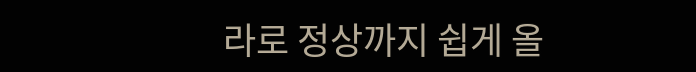라로 정상까지 쉽게 올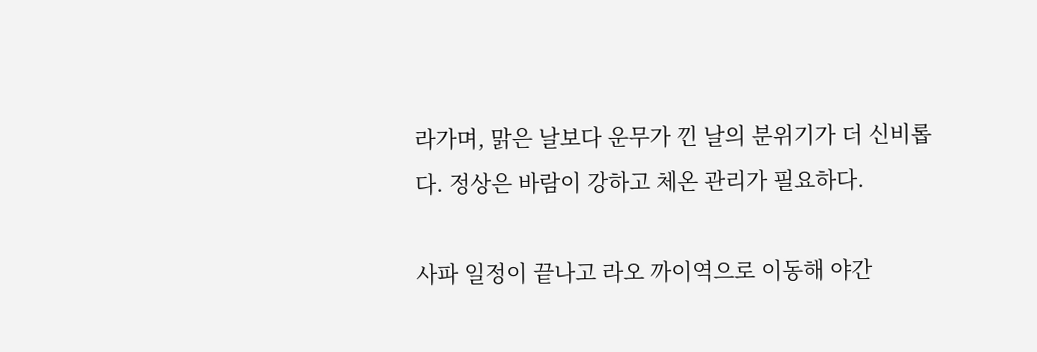라가며, 맑은 날보다 운무가 낀 날의 분위기가 더 신비롭다. 정상은 바람이 강하고 체온 관리가 필요하다.

사파 일정이 끝나고 라오 까이역으로 이동해 야간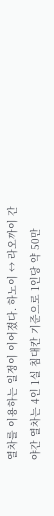열차를 이용하는 일정이 이어졌다. 하노이 ↔ 라오까이 간 야간 열차는 4인 1실 침대칸 기준으로 1인당 약 50만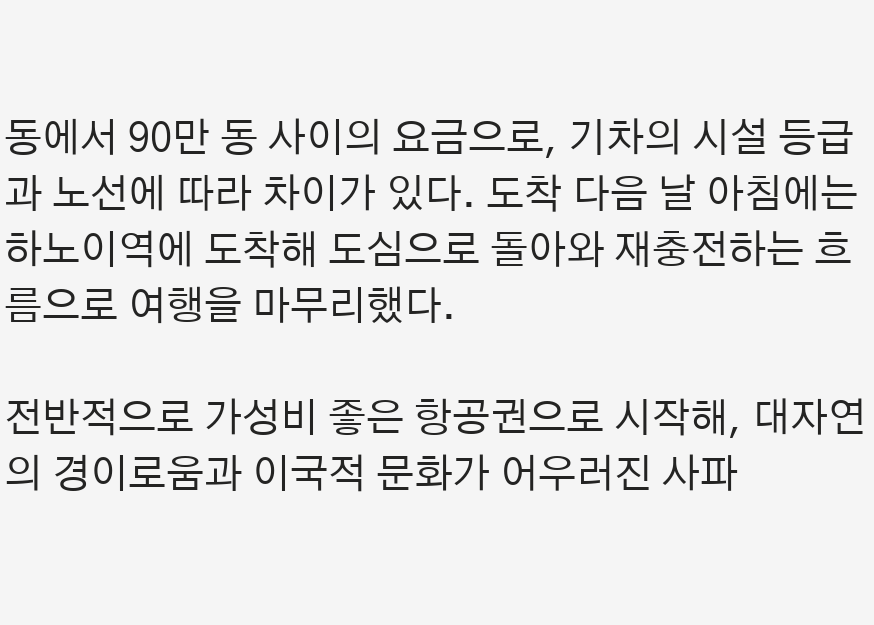동에서 90만 동 사이의 요금으로, 기차의 시설 등급과 노선에 따라 차이가 있다. 도착 다음 날 아침에는 하노이역에 도착해 도심으로 돌아와 재충전하는 흐름으로 여행을 마무리했다.

전반적으로 가성비 좋은 항공권으로 시작해, 대자연의 경이로움과 이국적 문화가 어우러진 사파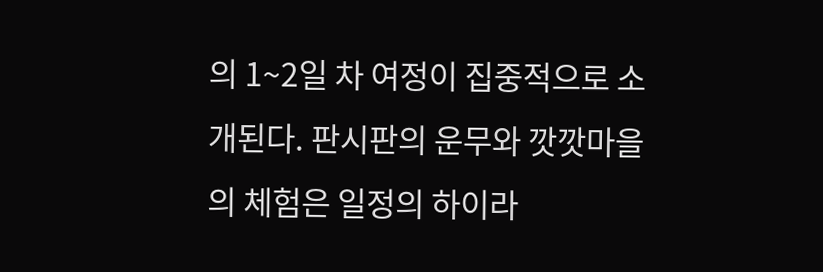의 1~2일 차 여정이 집중적으로 소개된다. 판시판의 운무와 깟깟마을의 체험은 일정의 하이라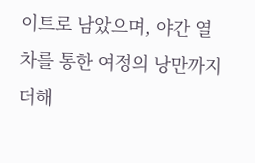이트로 남았으며, 야간 열차를 통한 여정의 낭만까지 더해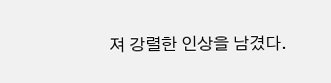져 강렬한 인상을 남겼다.